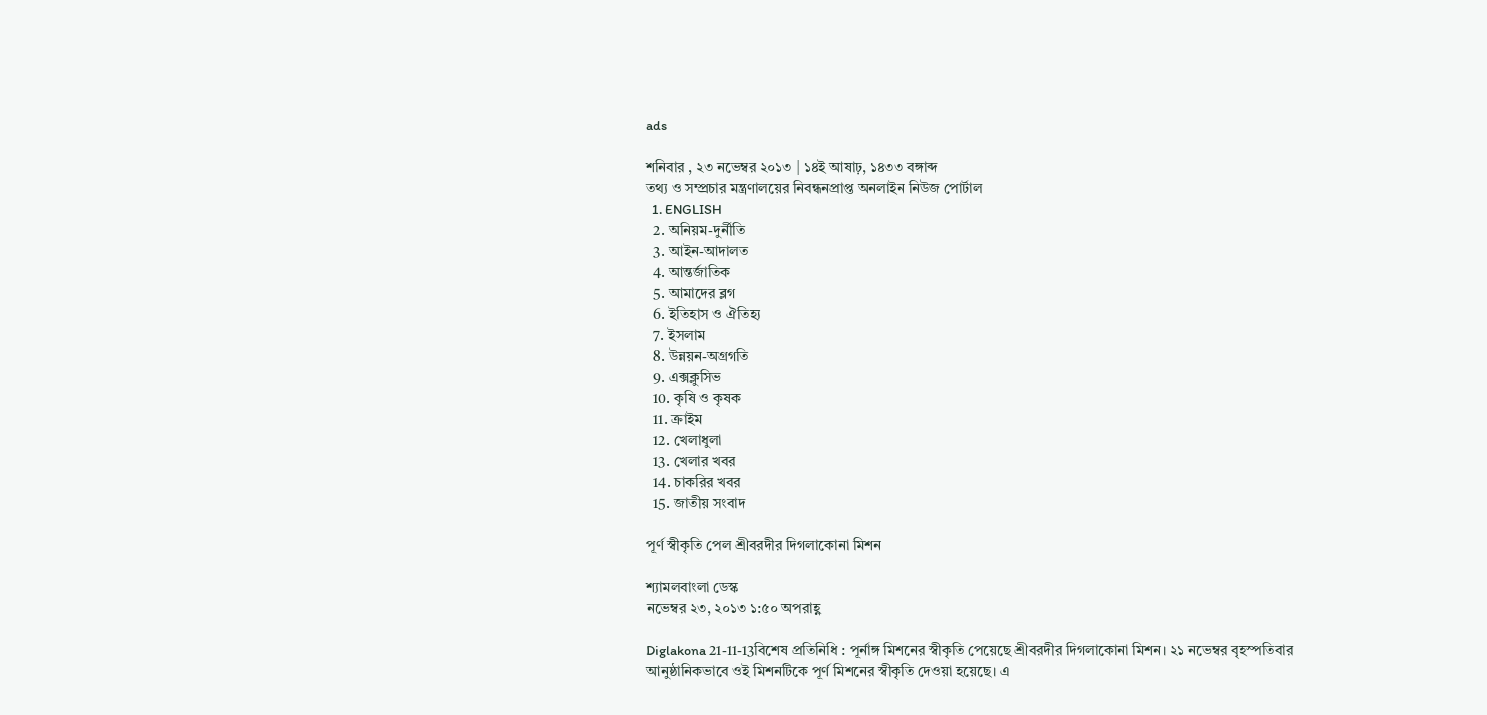ads

শনিবার , ২৩ নভেম্বর ২০১৩ | ১৪ই আষাঢ়, ১৪৩৩ বঙ্গাব্দ
তথ্য ও সম্প্রচার মন্ত্রণালয়ের নিবন্ধনপ্রাপ্ত অনলাইন নিউজ পোর্টাল
  1. ENGLISH
  2. অনিয়ম-দুর্নীতি
  3. আইন-আদালত
  4. আন্তর্জাতিক
  5. আমাদের ব্লগ
  6. ইতিহাস ও ঐতিহ্য
  7. ইসলাম
  8. উন্নয়ন-অগ্রগতি
  9. এক্সক্লুসিভ
  10. কৃষি ও কৃষক
  11. ক্রাইম
  12. খেলাধুলা
  13. খেলার খবর
  14. চাকরির খবর
  15. জাতীয় সংবাদ

পূর্ণ স্বীকৃতি পেল শ্রীবরদীর দিগলাকোনা মিশন

শ্যামলবাংলা ডেস্ক
নভেম্বর ২৩, ২০১৩ ১:৫০ অপরাহ্ণ

Diglakona 21-11-13বিশেষ প্রতিনিধি : পূর্নাঙ্গ মিশনের স্বীকৃতি পেয়েছে শ্রীবরদীর দিগলাকোনা মিশন। ২১ নভেম্বর বৃহস্পতিবার আনুষ্ঠানিকভাবে ওই মিশনটিকে পূর্ণ মিশনের স্বীকৃতি দেওয়া হয়েছে। এ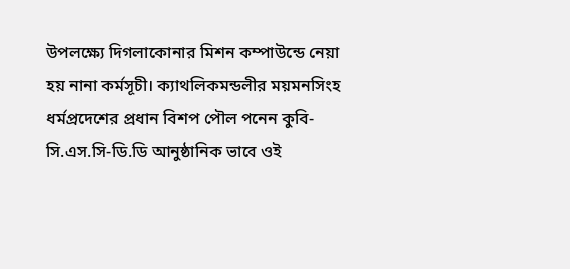উপলক্ষ্যে দিগলাকোনার মিশন কম্পাউন্ডে নেয়া হয় নানা কর্মসূচী। ক্যাথলিকমন্ডলীর ময়মনসিংহ ধর্মপ্রদেশের প্রধান বিশপ পৌল পনেন কুবি-সি.এস.সি-ডি.ডি আনুষ্ঠানিক ভাবে ওই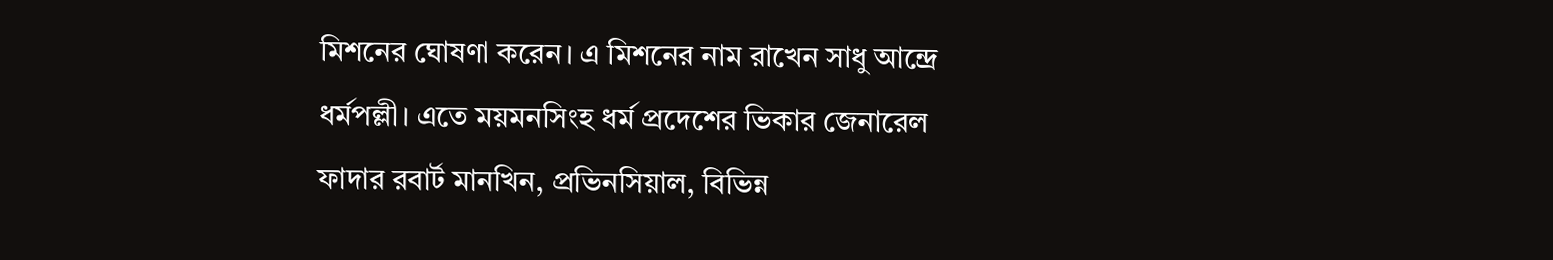মিশনের ঘোষণা করেন। এ মিশনের নাম রাখেন সাধু আন্দ্রে ধর্মপল্লী। এতে ময়মনসিংহ ধর্ম প্রদেশের ভিকার জেনারেল ফাদার রবার্ট মানখিন, প্রভিনসিয়াল, বিভিন্ন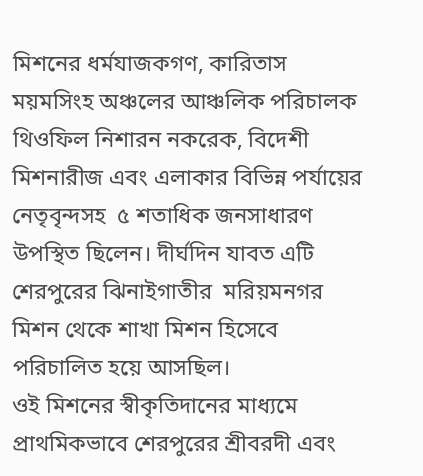মিশনের ধর্মযাজকগণ, কারিতাস ময়মসিংহ অঞ্চলের আঞ্চলিক পরিচালক থিওফিল নিশারন নকরেক, বিদেশী মিশনারীজ এবং এলাকার বিভিন্ন পর্যায়ের নেতৃবৃন্দসহ  ৫ শতাধিক জনসাধারণ উপস্থিত ছিলেন। দীর্ঘদিন যাবত এটি শেরপুরের ঝিনাইগাতীর  মরিয়মনগর মিশন থেকে শাখা মিশন হিসেবে পরিচালিত হয়ে আসছিল।
ওই মিশনের স্বীকৃতিদানের মাধ্যমে প্রাথমিকভাবে শেরপুরের শ্রীবরদী এবং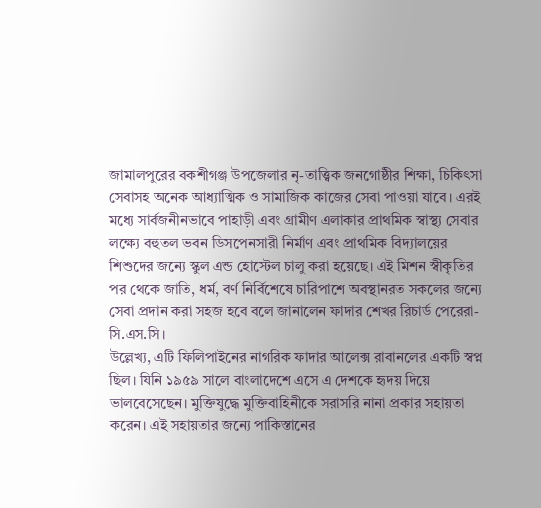জামালপুরের বকশীগঞ্জ উপজেলার নৃ-তাত্ত্বিক জনগোষ্ঠীর শিক্ষা, চিকিৎসা সেবাসহ অনেক আধ্যাত্মিক ও সামাজিক কাজের সেবা পাওয়া যাবে। এরই মধ্যে সার্বজনীনভাবে পাহাড়ী এবং গ্রামীণ এলাকার প্রাথমিক স্বাস্থ্য সেবার লক্ষ্যে বহুতল ভবন ডিসপেনসারী নির্মাণ এবং প্রাথমিক বিদ্যালয়ের শিশুদের জন্যে স্কুল এন্ড হোস্টেল চালু করা হয়েছে। এই মিশন স্বীকৃতির পর থেকে জাতি, ধর্ম, বর্ণ নির্বিশেষে চারিপাশে অবস্থানরত সকলের জন্যে সেবা প্রদান করা সহজ হবে বলে জানালেন ফাদার শেখর রিচার্ড পেরেরা-সি.এস.সি।
উল্লেখ্য, এটি ফিলিপাইনের নাগরিক ফাদার আলেক্স রাবানলের একটি স্বপ্ন ছিল। যিনি ১৯৫৯ সালে বাংলাদেশে এসে এ দেশকে হৃদয় দিয়ে ভালবেসেছেন। মুক্তিযুদ্ধে মুক্তিবাহিনীকে সরাসরি নানা প্রকার সহায়তা করেন। এই সহায়তার জন্যে পাকিস্তানের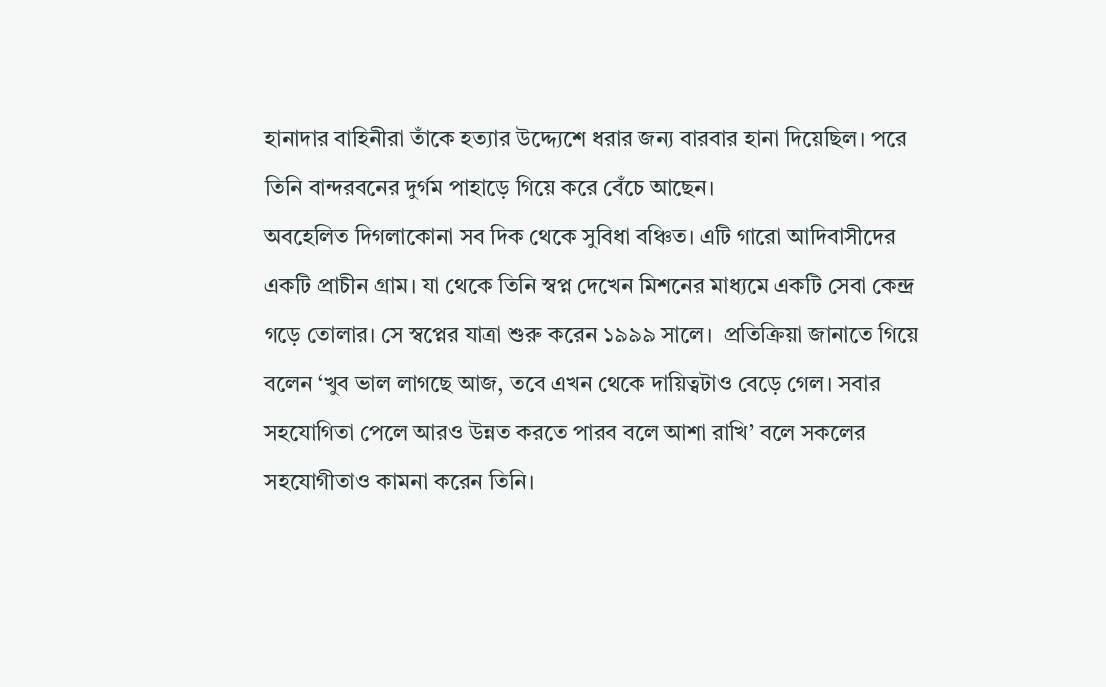হানাদার বাহিনীরা তাঁকে হত্যার উদ্দ্যেশে ধরার জন্য বারবার হানা দিয়েছিল। পরে তিনি বান্দরবনের দুর্গম পাহাড়ে গিয়ে করে বেঁচে আছেন।
অবহেলিত দিগলাকোনা সব দিক থেকে সুবিধা বঞ্চিত। এটি গারো আদিবাসীদের একটি প্রাচীন গ্রাম। যা থেকে তিনি স্বপ্ন দেখেন মিশনের মাধ্যমে একটি সেবা কেন্দ্র গড়ে তোলার। সে স্বপ্নের যাত্রা শুরু করেন ১৯৯৯ সালে।  প্রতিক্রিয়া জানাতে গিয়ে বলেন ‘খুব ভাল লাগছে আজ, তবে এখন থেকে দায়িত্বটাও বেড়ে গেল। সবার সহযোগিতা পেলে আরও উন্নত করতে পারব বলে আশা রাখি’ বলে সকলের সহযোগীতাও কামনা করেন তিনি।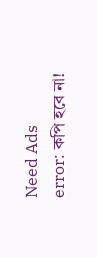Need Ads
error: কপি হবে না!